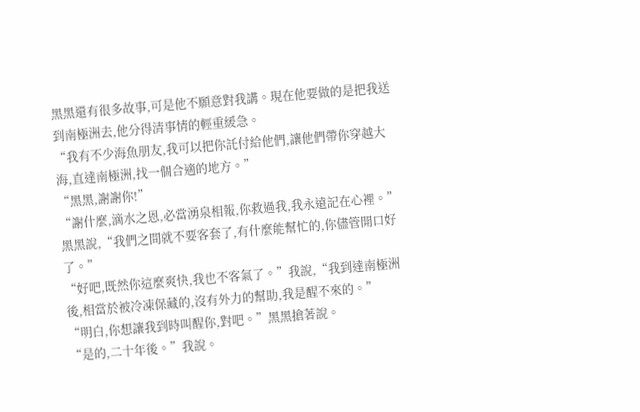黑黑還有很多故事,可是他不願意對我講。現在他要做的是把我送到南極洲去,他分得清事情的輕重緩急。
“我有不少海魚朋友,我可以把你託付給他們,讓他們帶你穿越大海,直達南極洲,找一個合適的地方。”
“黑黑,謝謝你!”
“謝什麼,滴水之恩,必當湧泉相報,你救過我,我永遠記在心裡。”黑黑說,“我們之間就不要客套了,有什麼能幫忙的,你儘管開口好了。”
“好吧,既然你這麼爽快,我也不客氣了。”我說,“我到達南極洲後,相當於被冷凍保藏的,沒有外力的幫助,我是醒不來的。”
“明白,你想讓我到時叫醒你,對吧。”黑黑搶著說。
“是的,二十年後。”我說。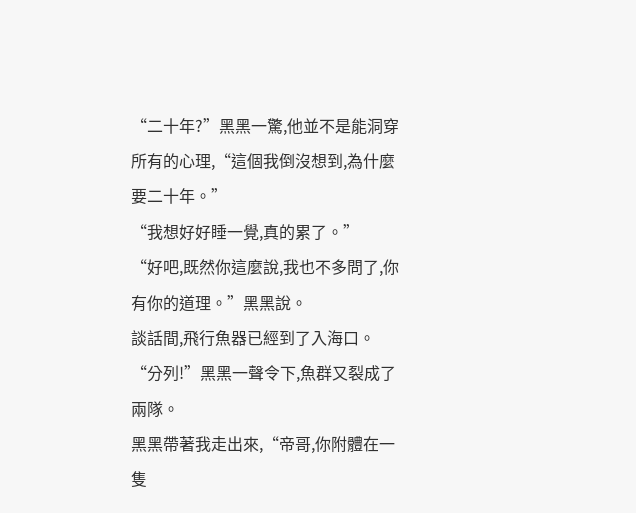“二十年?”黑黑一驚,他並不是能洞穿所有的心理,“這個我倒沒想到,為什麼要二十年。”
“我想好好睡一覺,真的累了。”
“好吧,既然你這麼說,我也不多問了,你有你的道理。”黑黑說。
談話間,飛行魚器已經到了入海口。
“分列!”黑黑一聲令下,魚群又裂成了兩隊。
黑黑帶著我走出來,“帝哥,你附體在一隻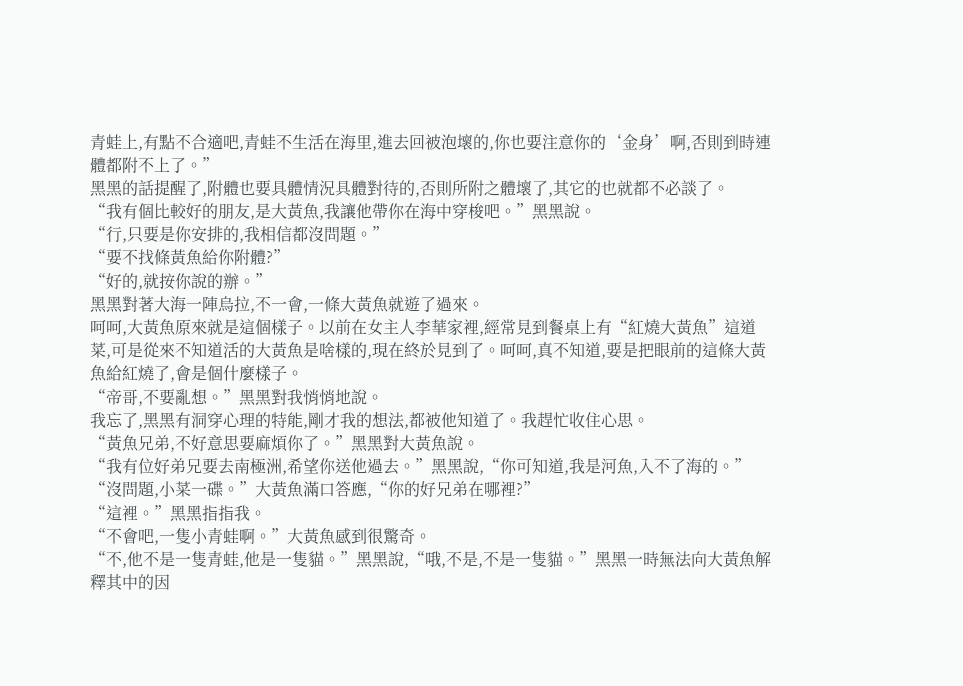青蛙上,有點不合適吧,青蛙不生活在海里,進去回被泡壞的,你也要注意你的‘金身’啊,否則到時連體都附不上了。”
黑黑的話提醒了,附體也要具體情況具體對待的,否則所附之體壞了,其它的也就都不必談了。
“我有個比較好的朋友,是大黃魚,我讓他帶你在海中穿梭吧。”黑黑說。
“行,只要是你安排的,我相信都沒問題。”
“要不找條黃魚給你附體?”
“好的,就按你說的辦。”
黑黑對著大海一陣烏拉,不一會,一條大黃魚就遊了過來。
呵呵,大黃魚原來就是這個樣子。以前在女主人李華家裡,經常見到餐桌上有“紅燒大黃魚”這道菜,可是從來不知道活的大黃魚是啥樣的,現在終於見到了。呵呵,真不知道,要是把眼前的這條大黃魚給紅燒了,會是個什麼樣子。
“帝哥,不要亂想。”黑黑對我悄悄地說。
我忘了,黑黑有洞穿心理的特能,剛才我的想法,都被他知道了。我趕忙收住心思。
“黃魚兄弟,不好意思要麻煩你了。”黑黑對大黃魚說。
“我有位好弟兄要去南極洲,希望你送他過去。”黑黑說,“你可知道,我是河魚,入不了海的。”
“沒問題,小菜一碟。”大黃魚滿口答應,“你的好兄弟在哪裡?”
“這裡。”黑黑指指我。
“不會吧,一隻小青蛙啊。”大黃魚感到很驚奇。
“不,他不是一隻青蛙,他是一隻貓。”黑黑說,“哦,不是,不是一隻貓。”黑黑一時無法向大黃魚解釋其中的因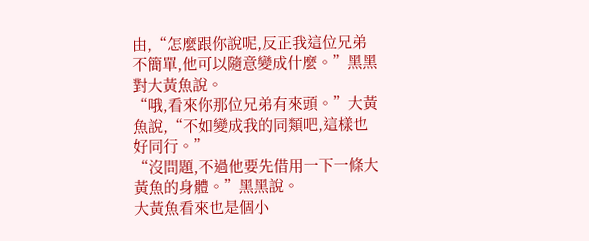由,“怎麼跟你說呢,反正我這位兄弟不簡單,他可以隨意變成什麼。”黑黑對大黃魚說。
“哦,看來你那位兄弟有來頭。”大黃魚說,“不如變成我的同類吧,這樣也好同行。”
“沒問題,不過他要先借用一下一條大黃魚的身體。”黑黑說。
大黃魚看來也是個小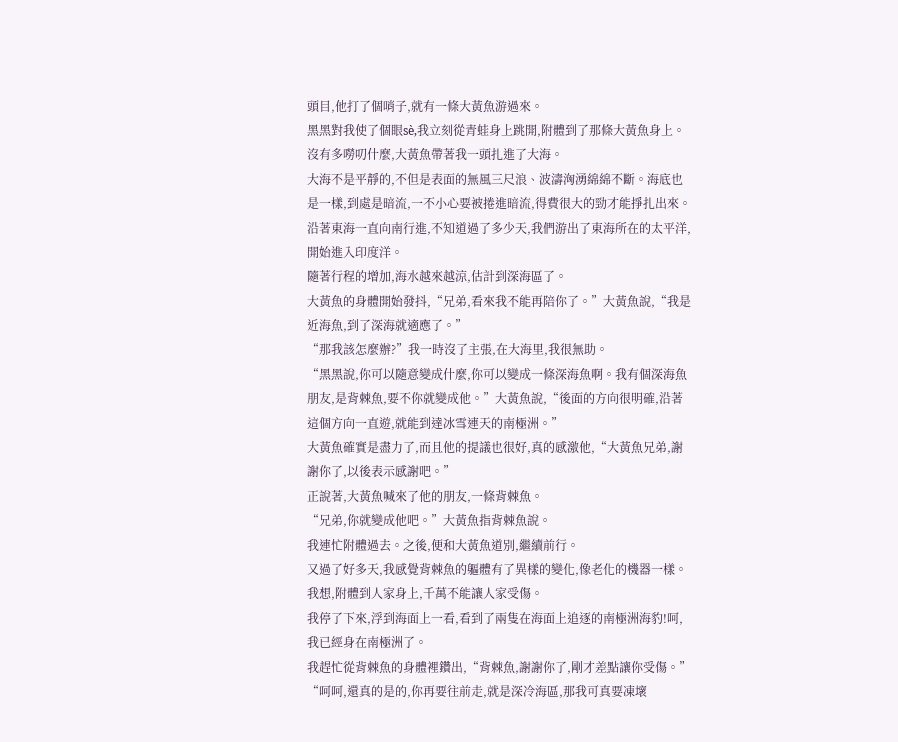頭目,他打了個哨子,就有一條大黃魚游過來。
黑黑對我使了個眼sè,我立刻從青蛙身上跳開,附體到了那條大黃魚身上。
沒有多嘮叨什麼,大黃魚帶著我一頭扎進了大海。
大海不是平靜的,不但是表面的無風三尺浪、波濤洶湧綿綿不斷。海底也是一樣,到處是暗流,一不小心要被捲進暗流,得費很大的勁才能掙扎出來。
沿著東海一直向南行進,不知道過了多少天,我們游出了東海所在的太平洋,開始進入印度洋。
隨著行程的增加,海水越來越涼,估計到深海區了。
大黃魚的身體開始發抖,“兄弟,看來我不能再陪你了。”大黃魚說,“我是近海魚,到了深海就適應了。”
“那我該怎麼辦?”我一時沒了主張,在大海里,我很無助。
“黑黑說,你可以隨意變成什麼,你可以變成一條深海魚啊。我有個深海魚朋友,是背棘魚,要不你就變成他。”大黃魚說,“後面的方向很明確,沿著這個方向一直遊,就能到達冰雪連天的南極洲。”
大黃魚確實是盡力了,而且他的提議也很好,真的感激他,“大黃魚兄弟,謝謝你了,以後表示感謝吧。”
正說著,大黃魚喊來了他的朋友,一條背棘魚。
“兄弟,你就變成他吧。”大黃魚指背棘魚說。
我連忙附體過去。之後,便和大黃魚道別,繼續前行。
又過了好多天,我感覺背棘魚的軀體有了異樣的變化,像老化的機器一樣。我想,附體到人家身上,千萬不能讓人家受傷。
我停了下來,浮到海面上一看,看到了兩隻在海面上追逐的南極洲海豹!呵,我已經身在南極洲了。
我趕忙從背棘魚的身體裡鑽出,“背棘魚,謝謝你了,剛才差點讓你受傷。”
“呵呵,還真的是的,你再要往前走,就是深冷海區,那我可真要凍壞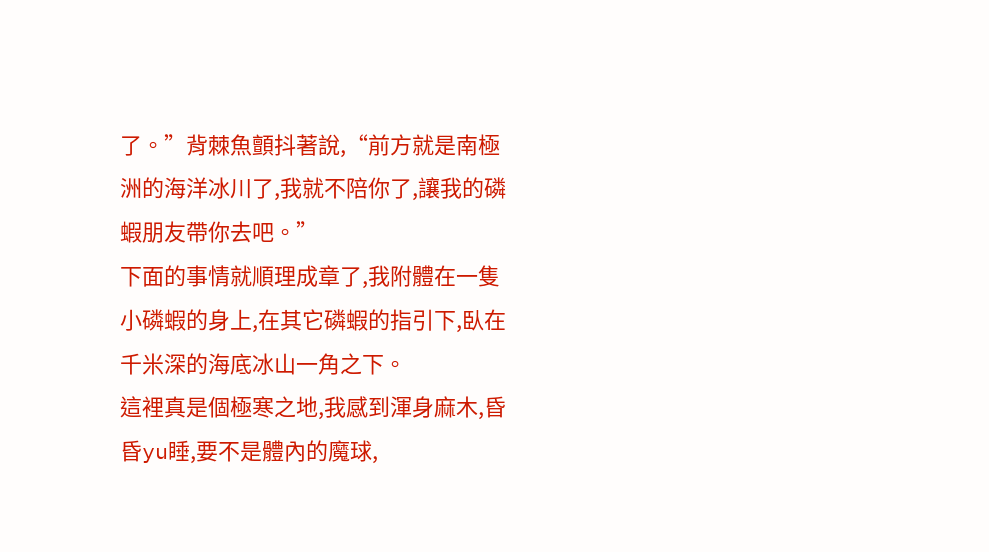了。”背棘魚顫抖著說,“前方就是南極洲的海洋冰川了,我就不陪你了,讓我的磷蝦朋友帶你去吧。”
下面的事情就順理成章了,我附體在一隻小磷蝦的身上,在其它磷蝦的指引下,臥在千米深的海底冰山一角之下。
這裡真是個極寒之地,我感到渾身麻木,昏昏yu睡,要不是體內的魔球,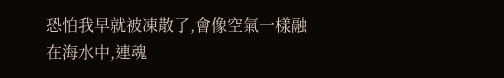恐怕我早就被凍散了,會像空氣一樣融在海水中,連魂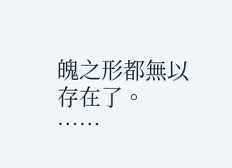魄之形都無以存在了。
……